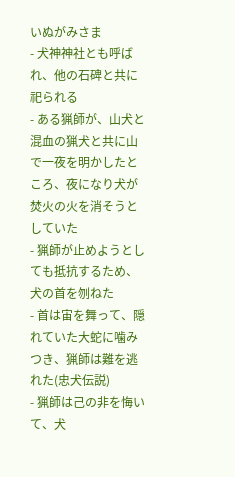いぬがみさま
- 犬神神社とも呼ばれ、他の石碑と共に祀られる
- ある猟師が、山犬と混血の猟犬と共に山で一夜を明かしたところ、夜になり犬が焚火の火を消そうとしていた
- 猟師が止めようとしても抵抗するため、犬の首を刎ねた
- 首は宙を舞って、隠れていた大蛇に噛みつき、猟師は難を逃れた(忠犬伝説)
- 猟師は己の非を悔いて、犬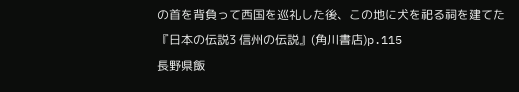の首を背負って西国を巡礼した後、この地に犬を祀る祠を建てた
『日本の伝説3 信州の伝説』(角川書店)p.115
長野県飯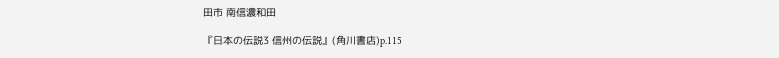田市 南信濃和田

『日本の伝説3 信州の伝説』(角川書店)p.115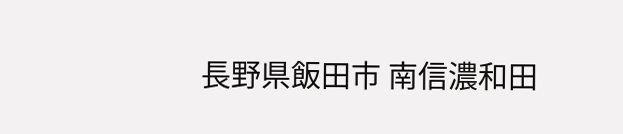長野県飯田市 南信濃和田